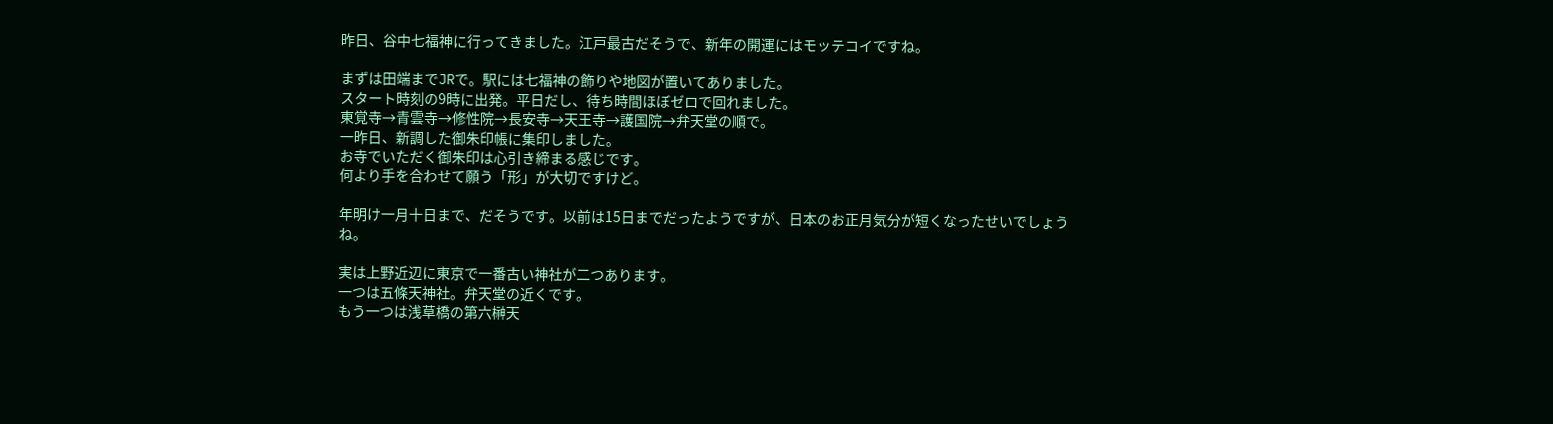昨日、谷中七福神に行ってきました。江戸最古だそうで、新年の開運にはモッテコイですね。

まずは田端までJRで。駅には七福神の飾りや地図が置いてありました。
スタート時刻の9時に出発。平日だし、待ち時間ほぼゼロで回れました。
東覚寺→青雲寺→修性院→長安寺→天王寺→護国院→弁天堂の順で。
一昨日、新調した御朱印帳に集印しました。
お寺でいただく御朱印は心引き締まる感じです。
何より手を合わせて願う「形」が大切ですけど。

年明け一月十日まで、だそうです。以前は15日までだったようですが、日本のお正月気分が短くなったせいでしょうね。

実は上野近辺に東京で一番古い神社が二つあります。
一つは五條天神社。弁天堂の近くです。
もう一つは浅草橋の第六榊天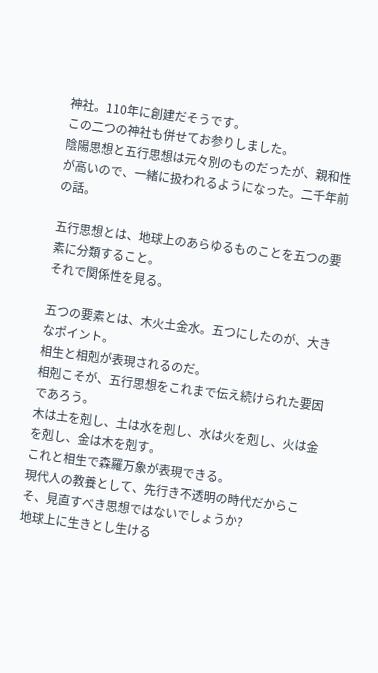神社。110年に創建だそうです。
この二つの神社も併せてお参りしました。
陰陽思想と五行思想は元々別のものだったが、親和性が高いので、一緒に扱われるようになった。二千年前の話。

五行思想とは、地球上のあらゆるものことを五つの要素に分類すること。
それで関係性を見る。

五つの要素とは、木火土金水。五つにしたのが、大きなポイント。
相生と相剋が表現されるのだ。
相剋こそが、五行思想をこれまで伝え続けられた要因であろう。
木は土を剋し、土は水を剋し、水は火を剋し、火は金を剋し、金は木を剋す。
これと相生で森羅万象が表現できる。
現代人の教養として、先行き不透明の時代だからこそ、見直すべき思想ではないでしょうか?
地球上に生きとし生ける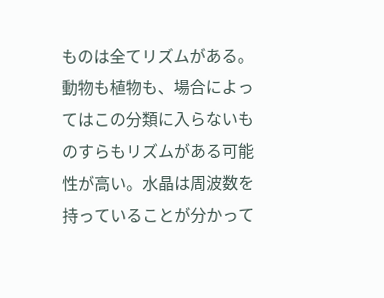ものは全てリズムがある。動物も植物も、場合によってはこの分類に入らないものすらもリズムがある可能性が高い。水晶は周波数を持っていることが分かって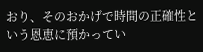おり、そのおかげで時間の正確性という恩恵に預かってい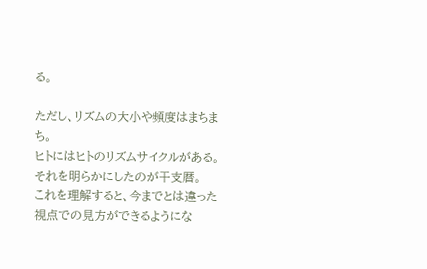る。

ただし、リズムの大小や頻度はまちまち。
ヒトにはヒトのリズムサイクルがある。
それを明らかにしたのが干支暦。
これを理解すると、今までとは違った視点での見方ができるようにな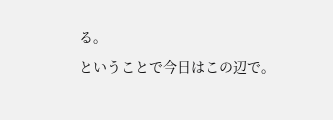る。
ということで今日はこの辺で。